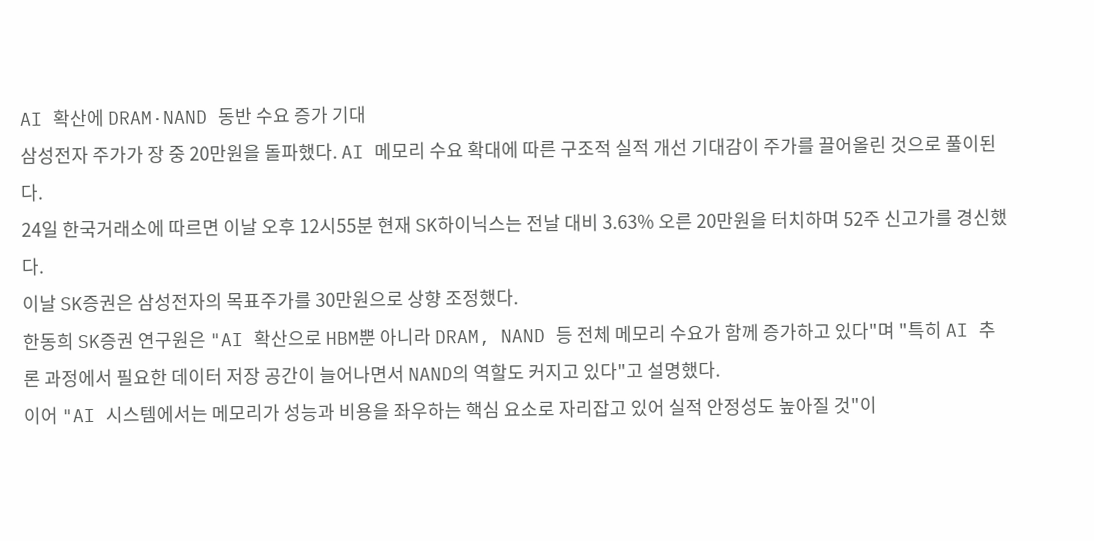AI 확산에 DRAM·NAND 동반 수요 증가 기대
삼성전자 주가가 장 중 20만원을 돌파했다. AI 메모리 수요 확대에 따른 구조적 실적 개선 기대감이 주가를 끌어올린 것으로 풀이된다.
24일 한국거래소에 따르면 이날 오후 12시55분 현재 SK하이닉스는 전날 대비 3.63% 오른 20만원을 터치하며 52주 신고가를 경신했다.
이날 SK증권은 삼성전자의 목표주가를 30만원으로 상향 조정했다.
한동희 SK증권 연구원은 "AI 확산으로 HBM뿐 아니라 DRAM, NAND 등 전체 메모리 수요가 함께 증가하고 있다"며 "특히 AI 추론 과정에서 필요한 데이터 저장 공간이 늘어나면서 NAND의 역할도 커지고 있다"고 설명했다.
이어 "AI 시스템에서는 메모리가 성능과 비용을 좌우하는 핵심 요소로 자리잡고 있어 실적 안정성도 높아질 것"이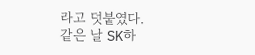라고 덧붙였다.
같은 날 SK하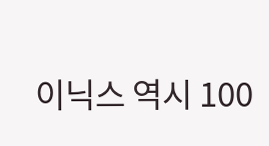이닉스 역시 100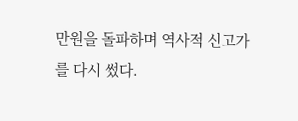만원을 돌파하며 역사적 신고가를 다시 썼다.